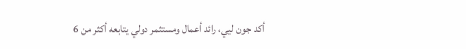أكد جون ليي، رائد أعمال ومستثمر دولي يتابعه أكثر من 6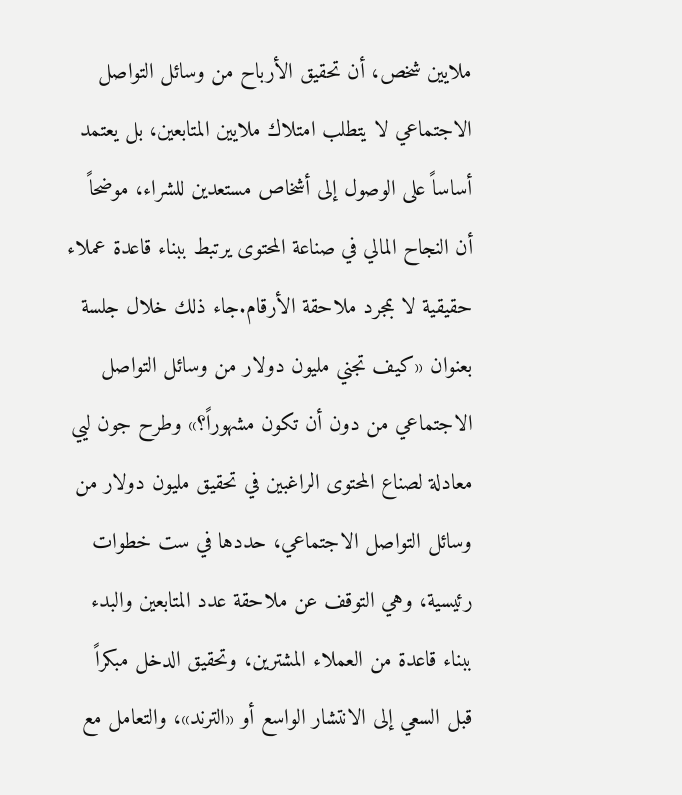ملايين شخص، أن تحقيق الأرباح من وسائل التواصل الاجتماعي لا يتطلب امتلاك ملايين المتابعين، بل يعتمد أساساً على الوصول إلى أشخاص مستعدين للشراء، موضحاً أن النجاح المالي في صناعة المحتوى يرتبط ببناء قاعدة عملاء حقيقية لا بمجرد ملاحقة الأرقام.جاء ذلك خلال جلسة بعنوان «كيف تجني مليون دولار من وسائل التواصل الاجتماعي من دون أن تكون مشهوراً؟» وطرح جون ليي معادلة لصناع المحتوى الراغبين في تحقيق مليون دولار من وسائل التواصل الاجتماعي، حددها في ست خطوات رئيسية، وهي التوقف عن ملاحقة عدد المتابعين والبدء ببناء قاعدة من العملاء المشترين، وتحقيق الدخل مبكراً قبل السعي إلى الانتشار الواسع أو «الترند»، والتعامل مع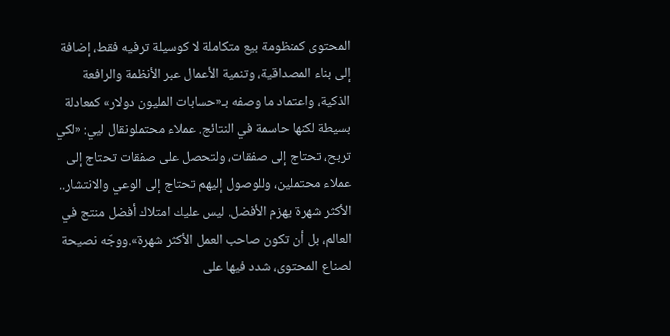المحتوى كمنظومة بيع متكاملة لا كوسيلة ترفيه فقط، إضافة إلى بناء المصداقية، وتنمية الأعمال عبر الأنظمة والرافعة الذكية، واعتماد ما وصفه بـ«حسابات المليون دولار» كمعادلة بسيطة لكنها حاسمة في النتائج. عملاء محتملونقال ليي: «لكي تربح، تحتاج إلى صفقات، ولتحصل على صفقات تحتاج إلى عملاء محتملين، وللوصول إليهم تحتاج إلى الوعي والانتشار.. الأكثر شهرة يهزم الأفضل. ليس عليك امتلاك أفضل منتج في العالم، بل أن تكون صاحب العمل الأكثر شهرة».ووجّه نصيحة لصناع المحتوى، شدد فيها على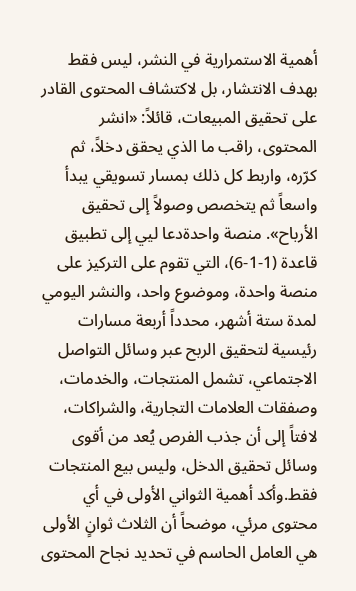أهمية الاستمرارية في النشر، ليس فقط بهدف الانتشار، بل لاكتشاف المحتوى القادر على تحقيق المبيعات، قائلاً: «انشر المحتوى، راقب ما الذي يحقق دخلاً، ثم كرّره، واربط كل ذلك بمسار تسويقي يبدأ واسعاً ثم يتخصص وصولاً إلى تحقيق الأرباح». منصة واحدةدعا ليي إلى تطبيق قاعدة (1-1-6)، التي تقوم على التركيز على منصة واحدة، وموضوع واحد، والنشر اليومي لمدة ستة أشهر، محدداً أربعة مسارات رئيسية لتحقيق الربح عبر وسائل التواصل الاجتماعي، تشمل المنتجات، والخدمات، وصفقات العلامات التجارية، والشراكات، لافتاً إلى أن جذب الفرص يُعد من أقوى وسائل تحقيق الدخل، وليس بيع المنتجات فقط.وأكد أهمية الثواني الأولى في أي محتوى مرئي، موضحاً أن الثلاث ثوانٍ الأولى هي العامل الحاسم في تحديد نجاح المحتوى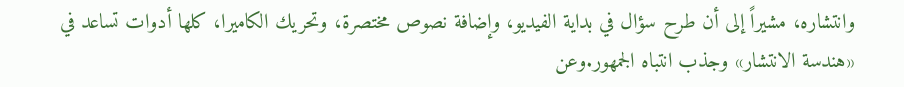وانتشاره، مشيراً إلى أن طرح سؤال في بداية الفيديو، وإضافة نصوص مختصرة، وتحريك الكاميرا، كلها أدوات تساعد في «هندسة الانتشار» وجذب انتباه الجمهور.وعن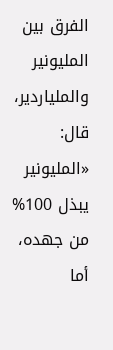الفرق بين المليونير والملياردير، قال: «المليونير يبذل 100% من جهده، أما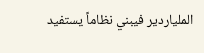الملياردير فيبني نظاماً يستفيد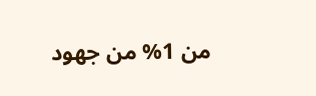من 1% من جهود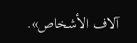آلاف الأشخاص».